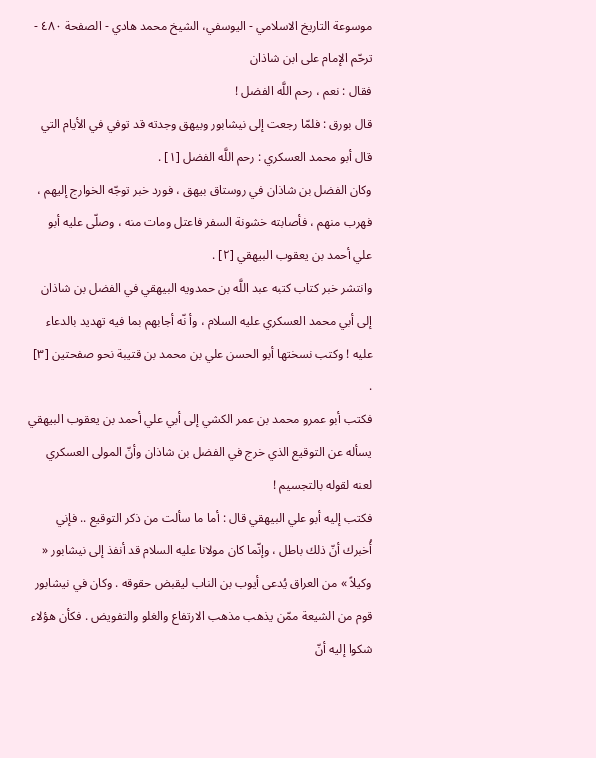موسوعة التاريخ الاسلامي - اليوسفي، الشيخ محمد هادي - الصفحة ٤٨٠ - ترحّم الإمام على ابن شاذان
فقال : نعم ، رحم اللَّه الفضل !
قال بورق : فلمّا رجعت إلى نيشابور وبيهق وجدته قد توفي في الأيام التي قال أبو محمد العسكري : رحم اللَّه الفضل [١] .
وكان الفضل بن شاذان في روستاق بيهق ، فورد خبر توجّه الخوارج إليهم ، فهرب منهم ، فأصابته خشونة السفر فاعتل ومات منه ، وصلّى عليه أبو علي أحمد بن يعقوب البيهقي [٢] .
وانتشر خبر كتاب كتبه عبد اللَّه بن حمدويه البيهقي في الفضل بن شاذان إلى أبي محمد العسكري عليه السلام ، وأ نّه أجابهم بما فيه تهديد بالدعاء عليه ! وكتب نسختها أبو الحسن علي بن محمد بن قتيبة نحو صفحتين [٣] .
فكتب أبو عمرو محمد بن عمر الكشي إلى أبي علي أحمد بن يعقوب البيهقي يسأله عن التوقيع الذي خرج في الفضل بن شاذان وأنّ المولى العسكري لعنه لقوله بالتجسيم !
فكتب إليه أبو علي البيهقي قال : أما ما سألت من ذكر التوقيع .. فإني أُخبرك أنّ ذلك باطل ، وإنّما كان مولانا عليه السلام قد أنفذ إلى نيشابور « وكيلاً » من العراق يُدعى أيوب بن الناب ليقبض حقوقه . وكان في نيشابور قوم من الشيعة ممّن يذهب مذهب الارتفاع والغلو والتفويض . فكأن هؤلاء شكوا إليه أنّ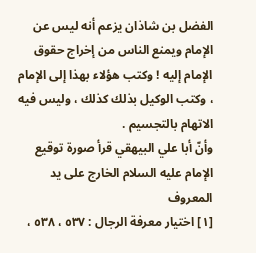الفضل بن شاذان يزعم أنه ليس عن الإمام ويمنع الناس من إخراج حقوق الإمام إليه ! وكتب هؤلاء بهذا إلى الإمام ، وكتب الوكيل بذلك كذلك ، وليس فيه الاتهام بالتجسيم .
وأنّ أبا علي البيهقي قرأ صورة توقيع الإمام عليه السلام الخارج على يد المعروف
[١] اختيار معرفة الرجال : ٥٣٧ ، ٥٣٨ ،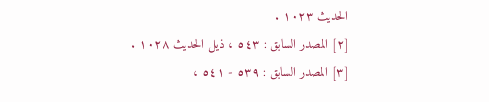الحديث ١٠٢٣ .
[٢] المصدر السابق : ٥٤٣ ، ذيل الحديث ١٠٢٨ .
[٣] المصدر السابق : ٥٣٩ - ٥٤١ ،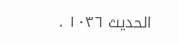الحديث ١٠٣٦ .